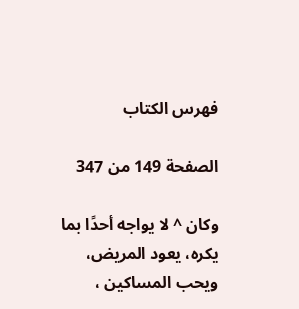فهرس الكتاب

الصفحة 149 من 347

وكان ^ لا يواجه أحدًا بما يكره، يعود المريض، ويحب المساكين ،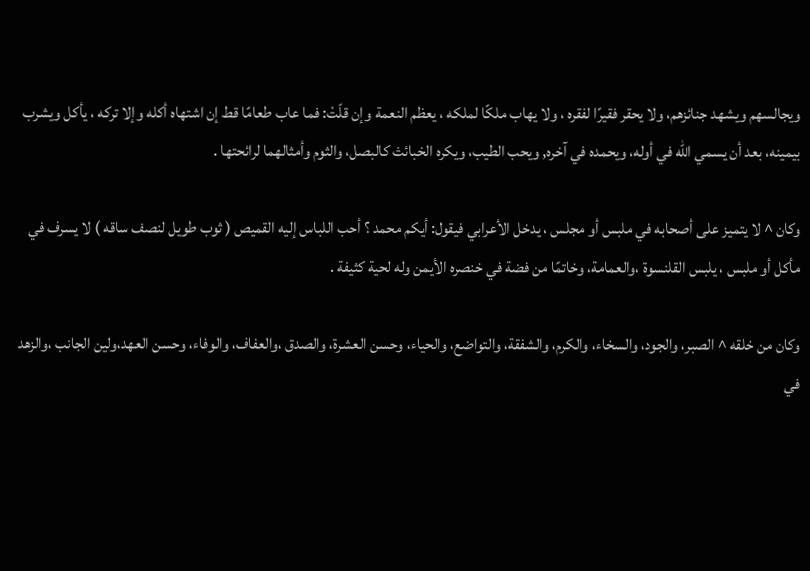ويجالسهم ويشهد جنائزهم، ولا يحقر فقيرًا لفقره ، ولا يهاب ملكًا لملكه ، يعظم النعمة وإن قلّتْ: فما عاب طعامًا قط إن اشتهاه أكله وإلا تركه ، يأكل ويشرب بيمينه، بعد أن يسمي الله في أوله، ويحمده في آخره, ويحب الطيب، ويكره الخبائث كالبصل، والثوم وأمثالهما لرائحتها .

وكان ^ لا يتميز على أصحابه في ملبس أو مجلس ، يدخل الأعرابي فيقول: أيكم محمد ؟ أحب اللباس إليه القميص ( ثوب طويل لنصف ساقه ) لا يسرف في مأكل أو ملبس ، يلبس القلنسوة ،والعمامة، وخاتمًا من فضة في خنصره الأيمن وله لحية كثيفة .

وكان من خلقه ^ الصبر، والجود، والسخاء، والكرم، والشفقة، والتواضع، والحياء، وحسن العشرة، والصدق ،والعفاف، والوفاء، وحسن العهد،ولين الجانب ،والزهد في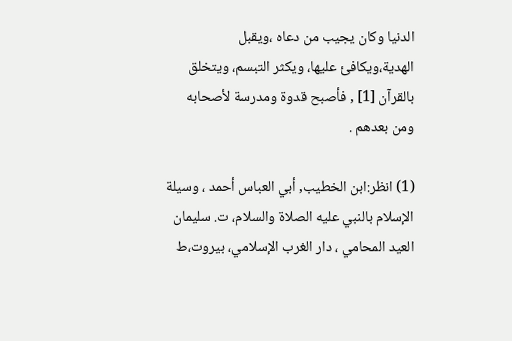الدنيا وكان يجيب من دعاه ،ويقبل الهدية،ويكافئ عليها، ويكثر التبسم، ويتخلق بالقرآن [1] , فأصبح قدوة ومدرسة لأصحابه ومن بعدهم .

(1) انظر:ابن الخطيب, أبي العباس أحمد ، وسيلة الإسلام بالنبي عليه الصلاة والسلام، ت. سليمان العيد المحامي ، دار الغرب الإسلامي، بيروت،ط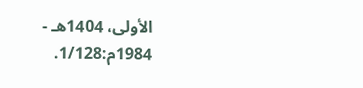الأولى، 1404هـ - 1984م:1/128.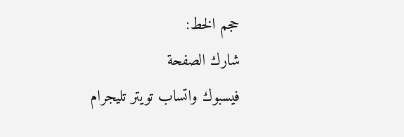حجم الخط:
شارك الصفحة
فيسبوك واتساب تويتر تليجرام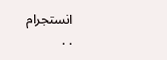انستجرام
. .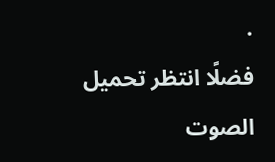.
فضلًا انتظر تحميل الصوت